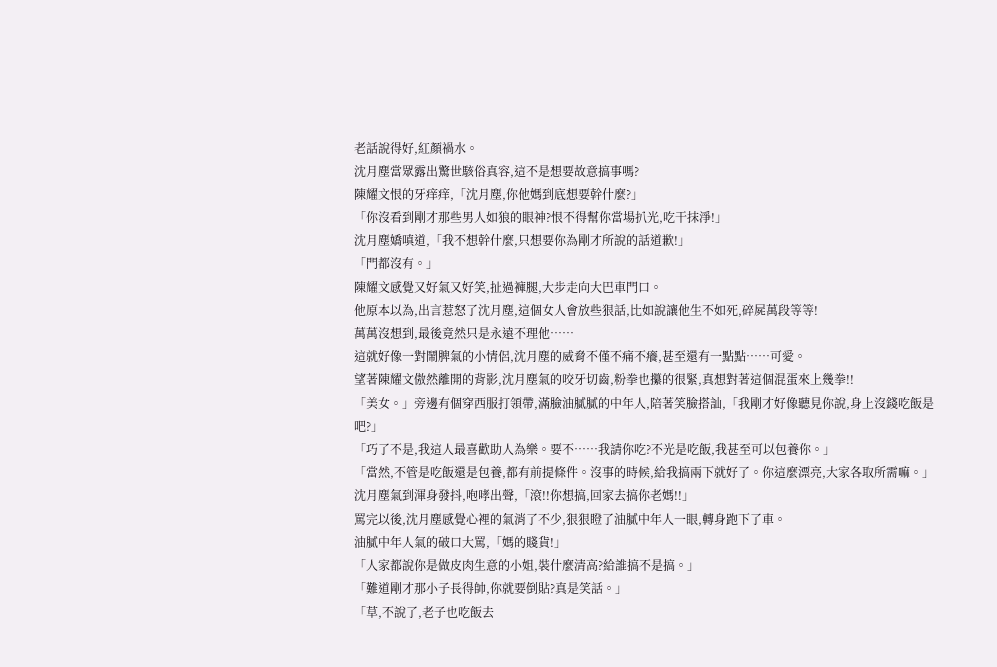老話說得好,紅顏禍水。
沈月塵當眾露出驚世駭俗真容,這不是想要故意搞事嗎?
陳耀文恨的牙痒痒,「沈月塵,你他媽到底想要幹什麼?」
「你沒看到剛才那些男人如狼的眼神?恨不得幫你當場扒光,吃干抹淨!」
沈月塵嬌嗔道,「我不想幹什麼,只想要你為剛才所說的話道歉!」
「門都沒有。」
陳耀文感覺又好氣又好笑,扯過褲腿,大步走向大巴車門口。
他原本以為,出言惹怒了沈月塵,這個女人會放些狠話,比如說讓他生不如死,碎屍萬段等等!
萬萬沒想到,最後竟然只是永遠不理他……
這就好像一對鬧脾氣的小情侶,沈月塵的威脅不僅不痛不癢,甚至還有一點點……可愛。
望著陳耀文傲然離開的背影,沈月塵氣的咬牙切齒,粉拳也攥的很緊,真想對著這個混蛋來上幾拳!!
「美女。」旁邊有個穿西服打領帶,滿臉油膩膩的中年人,陪著笑臉搭訕,「我剛才好像聽見你說,身上沒錢吃飯是吧?」
「巧了不是,我這人最喜歡助人為樂。要不……我請你吃?不光是吃飯,我甚至可以包養你。」
「當然,不管是吃飯還是包養,都有前提條件。沒事的時候,給我搞兩下就好了。你這麼漂亮,大家各取所需嘛。」
沈月塵氣到渾身發抖,咆哮出聲,「滾!!你想搞,回家去搞你老媽!!」
罵完以後,沈月塵感覺心裡的氣消了不少,狠狠瞪了油膩中年人一眼,轉身跑下了車。
油膩中年人氣的破口大罵,「媽的賤貨!」
「人家都說你是做皮肉生意的小姐,裝什麼清高?給誰搞不是搞。」
「難道剛才那小子長得帥,你就要倒貼?真是笑話。」
「草,不說了,老子也吃飯去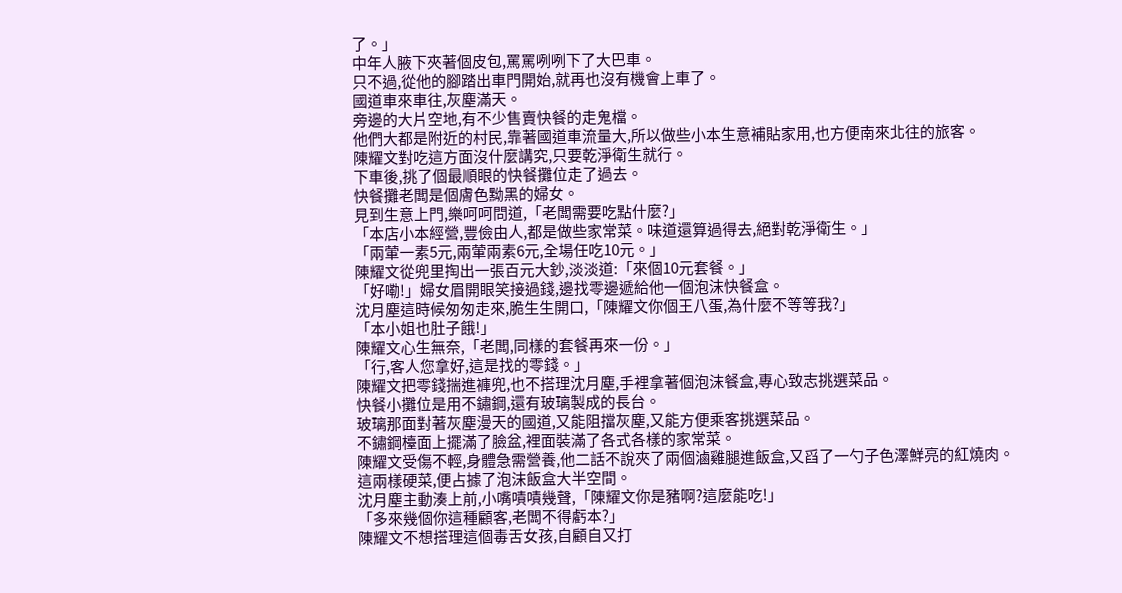了。」
中年人腋下夾著個皮包,罵罵咧咧下了大巴車。
只不過,從他的腳踏出車門開始,就再也沒有機會上車了。
國道車來車往,灰塵滿天。
旁邊的大片空地,有不少售賣快餐的走鬼檔。
他們大都是附近的村民,靠著國道車流量大,所以做些小本生意補貼家用,也方便南來北往的旅客。
陳耀文對吃這方面沒什麼講究,只要乾淨衛生就行。
下車後,挑了個最順眼的快餐攤位走了過去。
快餐攤老闆是個膚色黝黑的婦女。
見到生意上門,樂呵呵問道,「老闆需要吃點什麼?」
「本店小本經營,豐儉由人,都是做些家常菜。味道還算過得去,絕對乾淨衛生。」
「兩葷一素5元,兩葷兩素6元,全場任吃10元。」
陳耀文從兜里掏出一張百元大鈔,淡淡道:「來個10元套餐。」
「好嘞!」婦女眉開眼笑接過錢,邊找零邊遞給他一個泡沫快餐盒。
沈月塵這時候匆匆走來,脆生生開口,「陳耀文你個王八蛋,為什麼不等等我?」
「本小姐也肚子餓!」
陳耀文心生無奈,「老闆,同樣的套餐再來一份。」
「行,客人您拿好,這是找的零錢。」
陳耀文把零錢揣進褲兜,也不搭理沈月塵,手裡拿著個泡沫餐盒,專心致志挑選菜品。
快餐小攤位是用不鏽鋼,還有玻璃製成的長台。
玻璃那面對著灰塵漫天的國道,又能阻擋灰塵,又能方便乘客挑選菜品。
不鏽鋼檯面上擺滿了臉盆,裡面裝滿了各式各樣的家常菜。
陳耀文受傷不輕,身體急需營養,他二話不說夾了兩個滷雞腿進飯盒,又舀了一勺子色澤鮮亮的紅燒肉。
這兩樣硬菜,便占據了泡沫飯盒大半空間。
沈月塵主動湊上前,小嘴嘖嘖幾聲,「陳耀文你是豬啊?這麼能吃!」
「多來幾個你這種顧客,老闆不得虧本?」
陳耀文不想搭理這個毒舌女孩,自顧自又打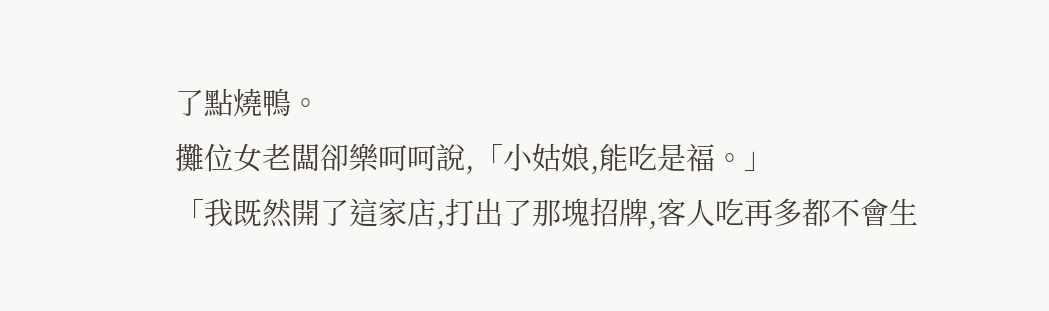了點燒鴨。
攤位女老闆卻樂呵呵說,「小姑娘,能吃是福。」
「我既然開了這家店,打出了那塊招牌,客人吃再多都不會生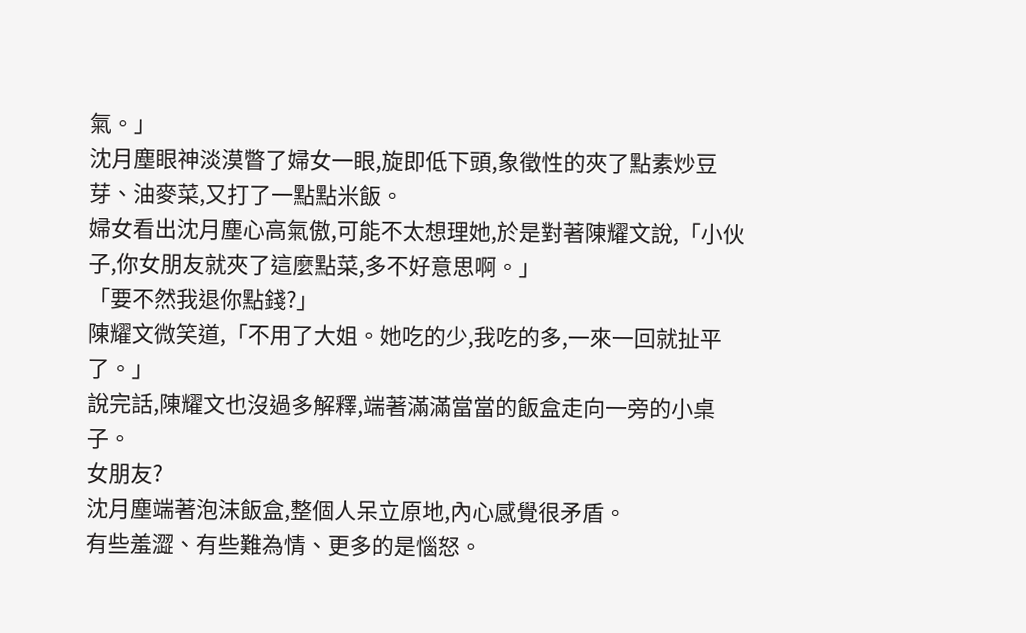氣。」
沈月塵眼神淡漠瞥了婦女一眼,旋即低下頭,象徵性的夾了點素炒豆芽、油麥菜,又打了一點點米飯。
婦女看出沈月塵心高氣傲,可能不太想理她,於是對著陳耀文說,「小伙子,你女朋友就夾了這麼點菜,多不好意思啊。」
「要不然我退你點錢?」
陳耀文微笑道,「不用了大姐。她吃的少,我吃的多,一來一回就扯平了。」
說完話,陳耀文也沒過多解釋,端著滿滿當當的飯盒走向一旁的小桌子。
女朋友?
沈月塵端著泡沫飯盒,整個人呆立原地,內心感覺很矛盾。
有些羞澀、有些難為情、更多的是惱怒。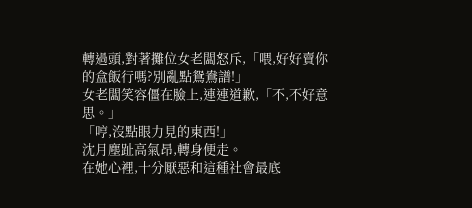轉過頭,對著攤位女老闆怒斥,「喂,好好賣你的盒飯行嗎?別亂點鴛鴦譜!」
女老闆笑容僵在臉上,連連道歉,「不,不好意思。」
「哼,沒點眼力見的東西!」
沈月塵趾高氣昂,轉身便走。
在她心裡,十分厭惡和這種社會最底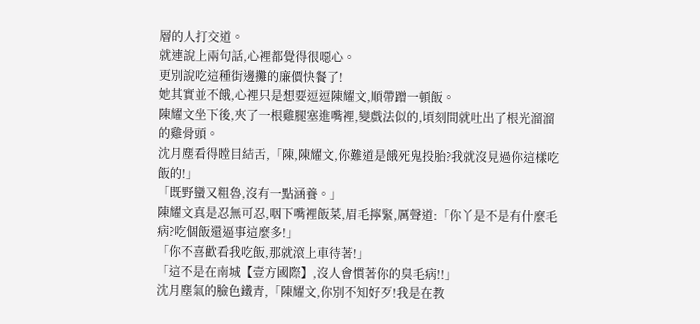層的人打交道。
就連說上兩句話,心裡都覺得很噁心。
更別說吃這種街邊攤的廉價快餐了!
她其實並不餓,心裡只是想要逗逗陳耀文,順帶蹭一頓飯。
陳耀文坐下後,夾了一根雞腿塞進嘴裡,變戲法似的,頃刻間就吐出了根光溜溜的雞骨頭。
沈月塵看得瞠目結舌,「陳,陳耀文,你難道是餓死鬼投胎?我就沒見過你這樣吃飯的!」
「既野蠻又粗魯,沒有一點涵養。」
陳耀文真是忍無可忍,咽下嘴裡飯菜,眉毛擰緊,厲聲道:「你丫是不是有什麼毛病?吃個飯還逼事這麼多!」
「你不喜歡看我吃飯,那就滾上車待著!」
「這不是在南城【壹方國際】,沒人會慣著你的臭毛病!!」
沈月塵氣的臉色鐵青,「陳耀文,你別不知好歹!我是在教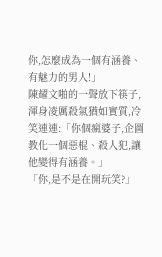你,怎麼成為一個有涵養、有魅力的男人!」
陳耀文啪的一聲放下筷子,渾身凌厲殺氣猶如實質,冷笑連連:「你個瘋婆子,企圖教化一個惡棍、殺人犯,讓他變得有涵養。」
「你,是不是在開玩笑?」